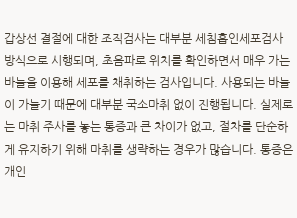갑상선 결절에 대한 조직검사는 대부분 세침흡인세포검사 방식으로 시행되며, 초음파로 위치를 확인하면서 매우 가는 바늘을 이용해 세포를 채취하는 검사입니다. 사용되는 바늘이 가늘기 때문에 대부분 국소마취 없이 진행됩니다. 실제로는 마취 주사를 놓는 통증과 큰 차이가 없고, 절차를 단순하게 유지하기 위해 마취를 생략하는 경우가 많습니다. 통증은 개인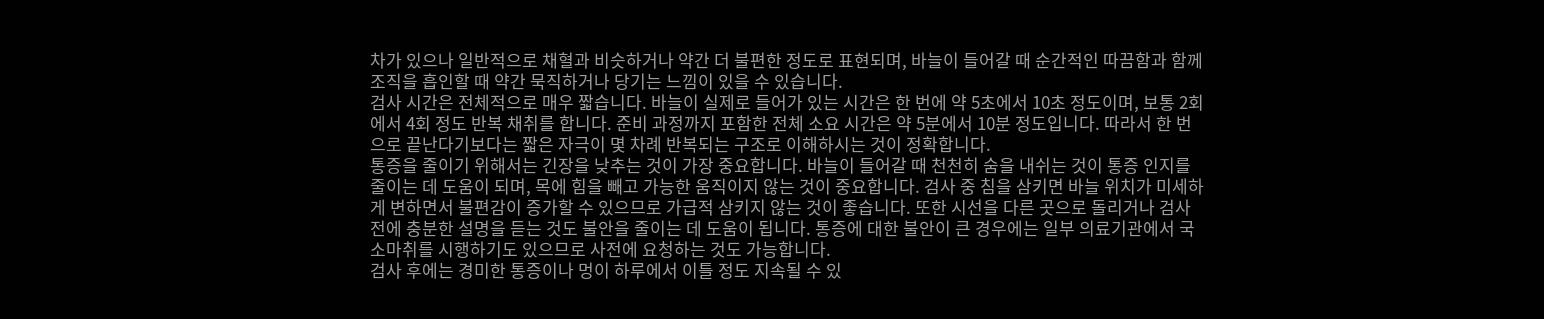차가 있으나 일반적으로 채혈과 비슷하거나 약간 더 불편한 정도로 표현되며, 바늘이 들어갈 때 순간적인 따끔함과 함께 조직을 흡인할 때 약간 묵직하거나 당기는 느낌이 있을 수 있습니다.
검사 시간은 전체적으로 매우 짧습니다. 바늘이 실제로 들어가 있는 시간은 한 번에 약 5초에서 10초 정도이며, 보통 2회에서 4회 정도 반복 채취를 합니다. 준비 과정까지 포함한 전체 소요 시간은 약 5분에서 10분 정도입니다. 따라서 한 번으로 끝난다기보다는 짧은 자극이 몇 차례 반복되는 구조로 이해하시는 것이 정확합니다.
통증을 줄이기 위해서는 긴장을 낮추는 것이 가장 중요합니다. 바늘이 들어갈 때 천천히 숨을 내쉬는 것이 통증 인지를 줄이는 데 도움이 되며, 목에 힘을 빼고 가능한 움직이지 않는 것이 중요합니다. 검사 중 침을 삼키면 바늘 위치가 미세하게 변하면서 불편감이 증가할 수 있으므로 가급적 삼키지 않는 것이 좋습니다. 또한 시선을 다른 곳으로 돌리거나 검사 전에 충분한 설명을 듣는 것도 불안을 줄이는 데 도움이 됩니다. 통증에 대한 불안이 큰 경우에는 일부 의료기관에서 국소마취를 시행하기도 있으므로 사전에 요청하는 것도 가능합니다.
검사 후에는 경미한 통증이나 멍이 하루에서 이틀 정도 지속될 수 있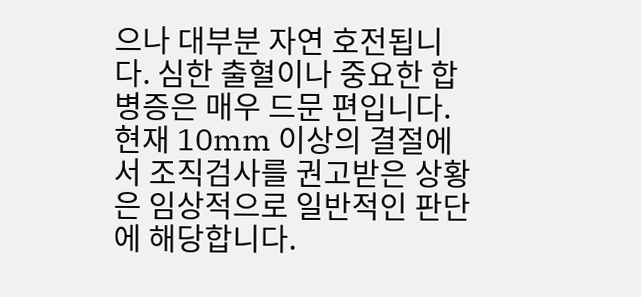으나 대부분 자연 호전됩니다. 심한 출혈이나 중요한 합병증은 매우 드문 편입니다. 현재 10mm 이상의 결절에서 조직검사를 권고받은 상황은 임상적으로 일반적인 판단에 해당합니다.